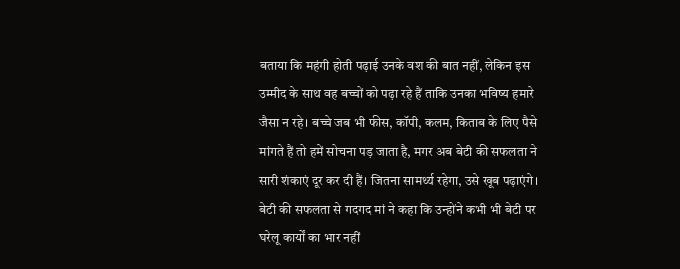बताया कि महंगी होती पढ़ाई उनके वश की बात नहीं, लेकिन इस उम्मीद के साथ वह बच्चों को पढ़ा रहे हैं ताकि उनका भविष्य हमारे जैसा न रहे। बच्चे जब भी फीस, कॉपी, कलम, किताब के लिए पैसे मांगते हैं तो हमें सोचना पड़ जाता है, मगर अब बेटी की सफलता ने सारी शंकाएं दूर कर दी हैं। जितना सामर्थ्य रहेगा, उसे खूब पढ़ाएंगे।
बेटी की सफलता से गदगद मां ने कहा कि उन्होंने कभी भी बेटी पर घरेलू कार्यों का भार नहीं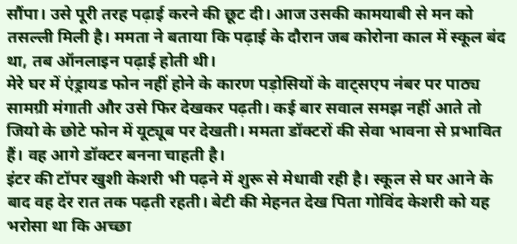सौंपा। उसे पूरी तरह पढ़ाई करने की छूट दी। आज उसकी कामयाबी से मन को तसल्ली मिली है। ममता ने बताया कि पढ़ाई के दौरान जब कोरोना काल में स्कूल बंद था, तब ऑनलाइन पढ़ाई होती थी।
मेरे घर में एंड्रायड फोन नहीं होने के कारण पड़ोसियों के वाट्सएप नंबर पर पाठ्य सामग्री मंगाती और उसे फिर देखकर पढ़ती। कई बार सवाल समझ नहीं आते तो जियो के छोटे फोन में यूट्यूब पर देखती। ममता डॉक्टरों की सेवा भावना से प्रभावित हैं। वह आगे डॉक्टर बनना चाहती है।
इंटर की टॉपर खुशी केशरी भी पढ़ने में शुरू से मेधावी रही है। स्कूल से घर आने के बाद वह देर रात तक पढ़ती रहती। बेटी की मेहनत देख पिता गोविंद केशरी को यह भरोसा था कि अच्छा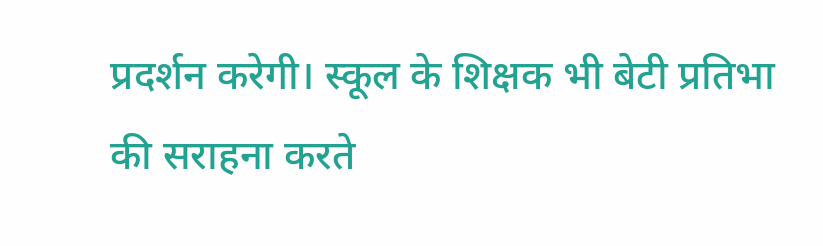प्रदर्शन करेगी। स्कूल के शिक्षक भी बेटी प्रतिभा की सराहना करते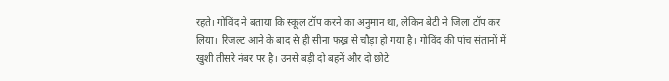रहते। गोविंद ने बताया कि स्कूल टॉप करने का अनुमान था, लेकिन बेटी ने जिला टॉप कर लिया। रिजल्ट आने के बाद से ही सीना फख्र से चौड़ा हो गया है। गोविंद की पांच संतानों में खुशी तीसरे नंबर पर है। उनसे बड़ी दो बहनें और दो छोटे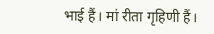भाई हैं। मां रीता गृहिणी हैं।